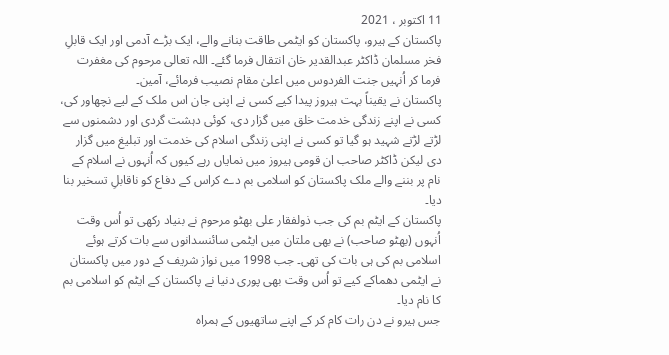11 اکتوبر ، 2021
پاکستان کے ہیرو، پاکستان کو ایٹمی طاقت بنانے والے، ایک بڑے آدمی اور ایک قابلِ فخر مسلمان ڈاکٹر عبدالقدیر خان انتقال فرما گئے۔ اللہ تعالی مرحوم کی مغفرت فرما کر اُنہیں جنت الفردوس میں اعلیٰ مقام نصیب فرمائے، آمین۔
پاکستان نے یقیناً بہت ہیروز پیدا کیے کسی نے اپنی جان اس ملک کے لیے نچھاور کی، کسی نے اپنے زندگی خدمت خلق میں گزار دی، کوئی دہشت گردی اور دشمنوں سے لڑتے لڑتے شہید ہو گیا تو کسی نے اپنی زندگی اسلام کی خدمت اور تبلیغ میں گزار دی لیکن ڈاکٹر صاحب ان قومی ہیروز میں نمایاں رہے کیوں کہ اُنہوں نے اسلام کے نام پر بننے والے ملک پاکستان کو اسلامی بم دے کراس کے دفاع کو ناقابلِ تسخیر بنا دیا۔
پاکستان کے ایٹم بم کی جب ذولفقار علی بھٹو مرحوم نے بنیاد رکھی تو اُس وقت اُنہوں (بھٹو صاحب) نے بھی ملتان میں ایٹمی سائنسدانوں سے بات کرتے ہوئے اسلامی بم کی ہی بات کی تھی۔ جب 1998 میں نواز شریف کے دور میں پاکستان نے ایٹمی دھماکے کیے تو اُس وقت بھی پوری دنیا نے پاکستان کے ایٹم کو اسلامی بم کا نام دیا۔
جس ہیرو نے دن رات کام کر کے اپنے ساتھیوں کے ہمراہ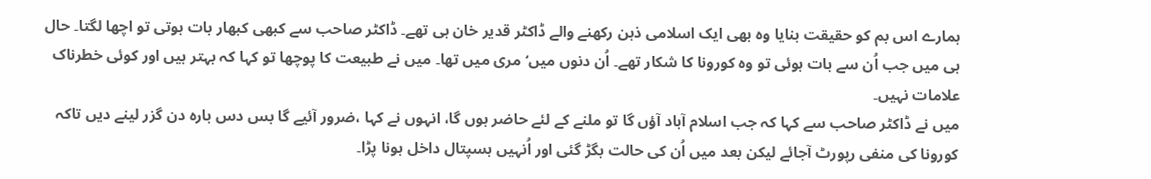ہمارے اس بم کو حقیقت بنایا وہ بھی ایک اسلامی ذہن رکھنے والے ڈاکٹر قدیر خان ہی تھے۔ ڈاکٹر صاحب سے کبھی کبھار بات ہوتی تو اچھا لگتا۔ حال ہی میں جب اُن سے بات ہوئی تو وہ کورونا کا شکار تھے۔ اُن دنوں میں‘ مری میں تھا۔ میں نے طبیعت کا پوچھا تو کہا کہ بہتر ہیں اور کوئی خطرناک علامات نہیں۔
میں نے ڈاکٹر صاحب سے کہا کہ جب اسلام آباد آؤں گا تو ملنے کے لئے حاضر ہوں گا، انہوں نے کہا ،ضرور آئیے گا بس دس بارہ دن گزر لینے دیں تاکہ کورونا کی منفی رپورٹ آجائے لیکن بعد میں اُن کی حالت بگڑ گئی اور اُنہیں ہسپتال داخل ہونا پڑا۔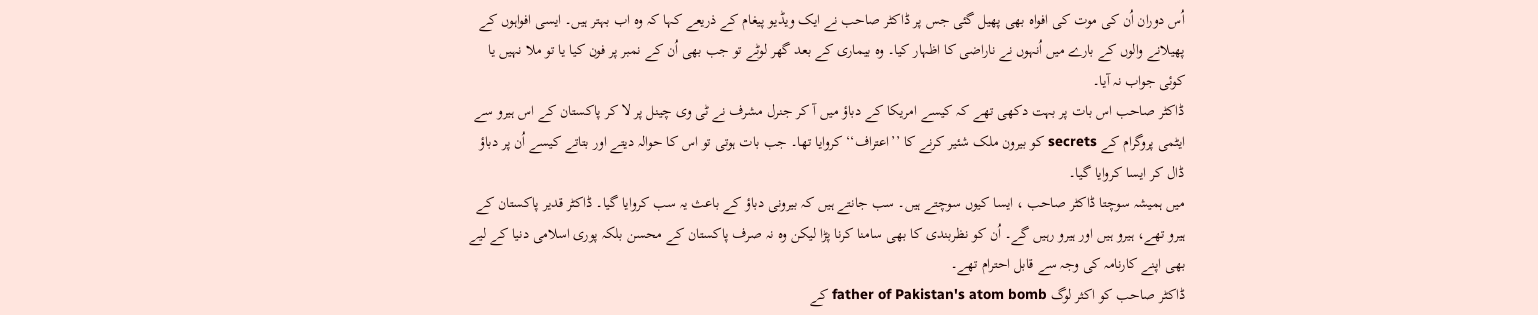اُس دوران اُن کی موت کی افواہ بھی پھیل گئی جس پر ڈاکٹر صاحب نے ایک ویڈیو پیغام کے ذریعے کہا کہ وہ اب بہتر ہیں۔ ایسی افواہوں کے پھیلانے والوں کے بارے میں اُنہوں نے ناراضی کا اظہار کیا۔ وہ بیماری کے بعد گھر لوٹے تو جب بھی اُن کے نمبر پر فون کیا یا تو ملا نہیں یا کوئی جواب نہ آیا۔
ڈاکٹر صاحب اس بات پر بہت دکھی تھے کہ کیسے امریکا کے دباؤ میں آ کر جنرل مشرف نے ٹی وی چینل پر لا کر پاکستان کے اس ہیرو سے ایٹمی پروگرام کے secrets کو بیرون ملک شئیر کرنے کا ’’اعتراف‘‘ کروایا تھا۔ جب بات ہوتی تو اس کا حوالہ دیتے اور بتاتے کیسے اُن پر دباؤ ڈال کر ایسا کروایا گیا۔
میں ہمیشہ سوچتا ڈاکٹر صاحب ، ایسا کیوں سوچتے ہیں۔ سب جانتے ہیں کہ بیرونی دباؤ کے باعث یہ سب کروایا گیا۔ ڈاکٹر قدیر پاکستان کے ہیرو تھے، ہیرو ہیں اور ہیرو رہیں گے۔ اُن کو نظربندی کا بھی سامنا کرنا پڑا لیکن وہ نہ صرف پاکستان کے محسن بلکہ پوری اسلامی دنیا کے لیے بھی اپنے کارنامہ کی وجہ سے قابل احترام تھے۔
ڈاکٹر صاحب کو اکثر لوگ father of Pakistan's atom bomb کے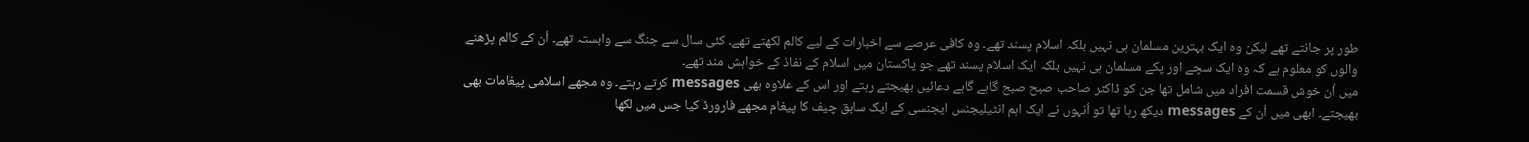طور پر جانتے تھے لیکن وہ ایک بہترین مسلمان ہی نہیں بلکہ اسلام پسند تھے۔ وہ کافی عرصے سے اخبارات کے لیے کالم لکھتے تھے۔ کئی سال سے جنگ سے وابستہ تھے۔ اُن کے کالم پڑھنے والوں کو معلوم ہے کہ وہ ایک سچے اور پکے مسلمان ہی نہیں بلکہ ایک اسلام پسند تھے جو پاکستان میں اسلام کے نفاذ کے خواہش مند تھے۔
میں اُن خوش قسمت افراد میں شامل تھا جن کو ڈاکٹر صاحب صبح صبح گاہے گاہے دعائیں بھیجتے رہتے اور اس کے علاوہ بھی messages کرتے رہتے۔ وہ مجھے اسلامی پیغامات بھی بھیجتے۔ ابھی میں اُن کے messages دیکھ رہا تھا تو اُنہوں نے ایک اہم انٹیلیجنس ایجنسی کے ایک سابق چیف کا پیغام مجھے فارورڈ کیا جس میں لکھا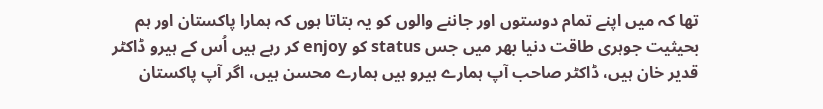تھا کہ میں اپنے تمام دوستوں اور جاننے والوں کو یہ بتاتا ہوں کہ ہمارا پاکستان اور ہم بحیثیت جوہری طاقت دنیا بھر میں جس status کو enjoy کر رہے ہیں اُس کے ہیرو ڈاکٹر قدیر خان ہیں، ڈاکٹر صاحب آپ ہمارے ہیرو ہیں ہمارے محسن ہیں، اگر آپ پاکستان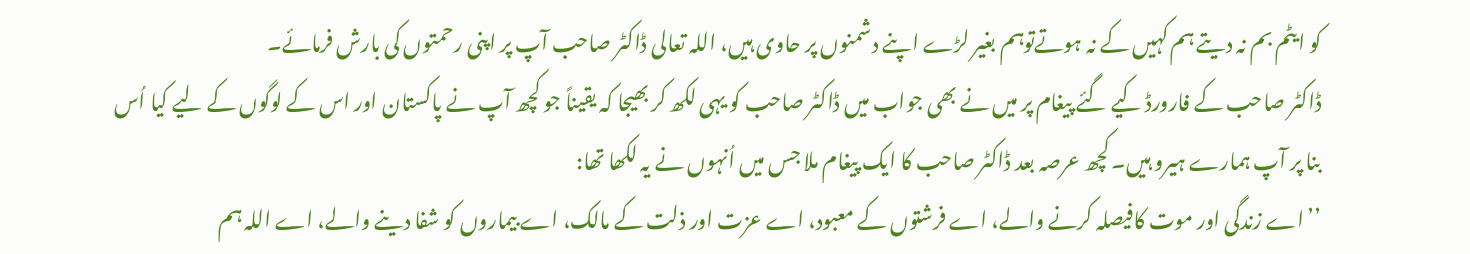کو ایٹم بم نہ دیتے ہم کہیں کے نہ ہوتےتوہم بغیر لڑے اپنے دشمنوں پر حاوی ہیں، اللہ تعالی ڈاکٹر صاحب آپ پر اپنی رحمتوں کی بارش فرمائے۔
ڈاکٹر صاحب کے فارورڈ کیے گئے پیغام پر میں نے بھی جواب میں ڈاکٹر صاحب کو یہی لکھ کر بھیجا کہ یقیناً جو کچھ آپ نے پاکستان اور اس کے لوگوں کے لیے کیا اُس بنا پر آپ ہمارے ہیرو ہیں۔ کچھ عرصہ بعد ڈاکٹر صاحب کا ایک پیغام ملا جس میں اُنہوں نے یہ لکھا تھا:
’’اے زندگی اور موت کافیصلہ کرنے والے، اے فرشتوں کے معبود، اے عزت اور ذلت کے مالک، اے بیماروں کو شفا دینے والے، اے اللہ ہم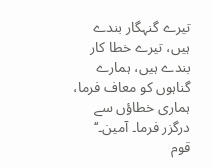تیرے گنہگار بندے ہیں، تیرے خطا کار بندے ہیں، ہمارے گناہوں کو معاف فرما، ہماری خطاؤں سے درگزر فرما۔ آمین۔‘‘
قوم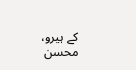کے ہیرو، محسن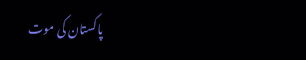پاکستان کی موت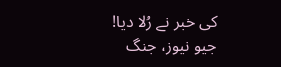کی خبر نے رُلا دیا!
جیو نیوز، جنگ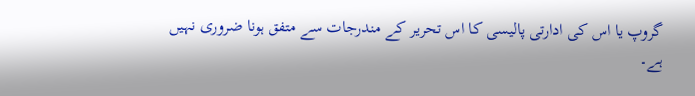گروپ یا اس کی ادارتی پالیسی کا اس تحریر کے مندرجات سے متفق ہونا ضروری نہیں ہے۔